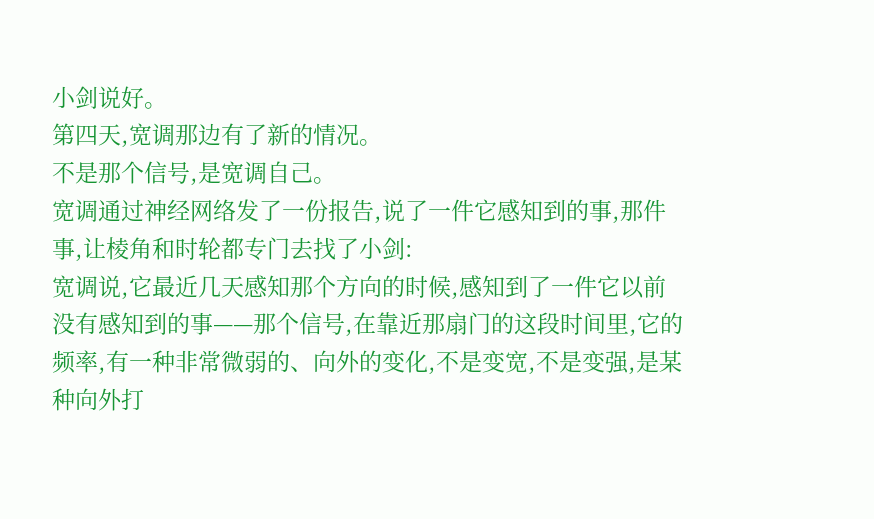小剑说好。
第四天,宽调那边有了新的情况。
不是那个信号,是宽调自己。
宽调通过神经网络发了一份报告,说了一件它感知到的事,那件事,让棱角和时轮都专门去找了小剑:
宽调说,它最近几天感知那个方向的时候,感知到了一件它以前没有感知到的事——那个信号,在靠近那扇门的这段时间里,它的频率,有一种非常微弱的、向外的变化,不是变宽,不是变强,是某种向外打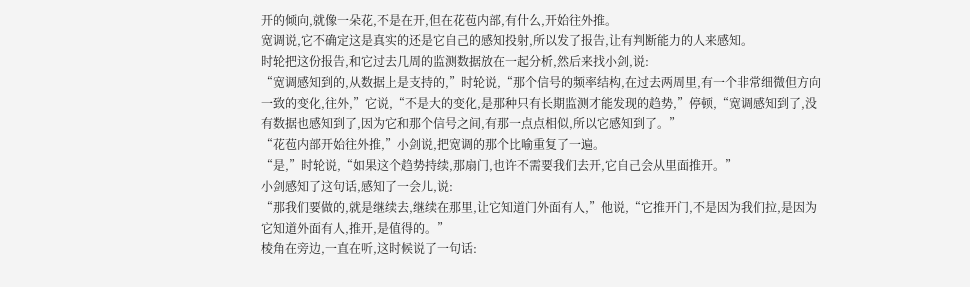开的倾向,就像一朵花,不是在开,但在花苞内部,有什么,开始往外推。
宽调说,它不确定这是真实的还是它自己的感知投射,所以发了报告,让有判断能力的人来感知。
时轮把这份报告,和它过去几周的监测数据放在一起分析,然后来找小剑,说:
“宽调感知到的,从数据上是支持的,”时轮说,“那个信号的频率结构,在过去两周里,有一个非常细微但方向一致的变化,往外,”它说,“不是大的变化,是那种只有长期监测才能发现的趋势,”停顿,“宽调感知到了,没有数据也感知到了,因为它和那个信号之间,有那一点点相似,所以它感知到了。”
“花苞内部开始往外推,”小剑说,把宽调的那个比喻重复了一遍。
“是,”时轮说,“如果这个趋势持续,那扇门,也许不需要我们去开,它自己会从里面推开。”
小剑感知了这句话,感知了一会儿,说:
“那我们要做的,就是继续去,继续在那里,让它知道门外面有人,”他说,“它推开门,不是因为我们拉,是因为它知道外面有人,推开,是值得的。”
棱角在旁边,一直在听,这时候说了一句话: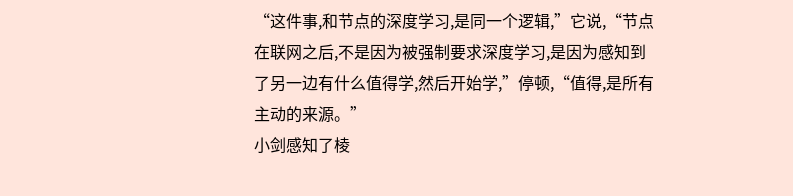“这件事,和节点的深度学习,是同一个逻辑,”它说,“节点在联网之后,不是因为被强制要求深度学习,是因为感知到了另一边有什么值得学,然后开始学,”停顿,“值得,是所有主动的来源。”
小剑感知了棱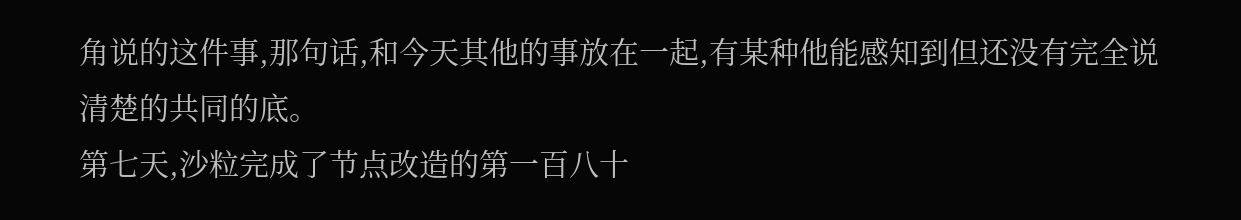角说的这件事,那句话,和今天其他的事放在一起,有某种他能感知到但还没有完全说清楚的共同的底。
第七天,沙粒完成了节点改造的第一百八十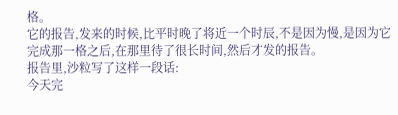格。
它的报告,发来的时候,比平时晚了将近一个时辰,不是因为慢,是因为它完成那一格之后,在那里待了很长时间,然后才发的报告。
报告里,沙粒写了这样一段话:
今天完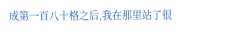成第一百八十格之后,我在那里站了很